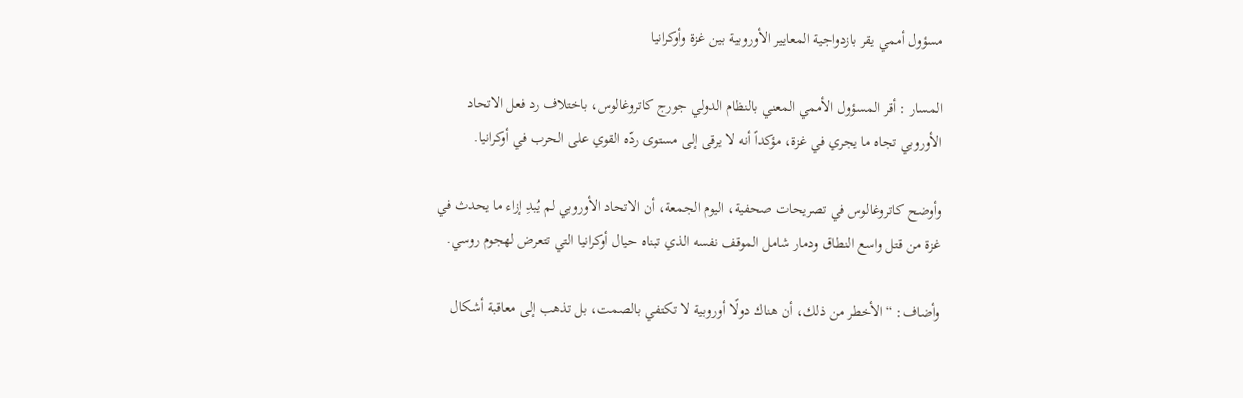مسؤول أممي يقر بازدواجية المعايير الأوروبية بين غزة وأوكرانيا

المسار : أقر المسؤول الأممي المعني بالنظام الدولي جورج كاتروغالوس، باختلاف رد فعل الاتحاد الأوروبي تجاه ما يجري في غزة، مؤكداً أنه لا يرقى إلى مستوى ردّه القوي على الحرب في أوكرانيا.

وأوضح كاتروغالوس في تصريحات صحفية، اليوم الجمعة، أن الاتحاد الأوروبي لم يُبدِ إزاء ما يحدث في غزة من قتل واسع النطاق ودمار شامل الموقف نفسه الذي تبناه حيال أوكرانيا التي تتعرض لهجوم روسي.

وأضاف: “الأخطر من ذلك، أن هناك دولًا أوروبية لا تكتفي بالصمت، بل تذهب إلى معاقبة أشكال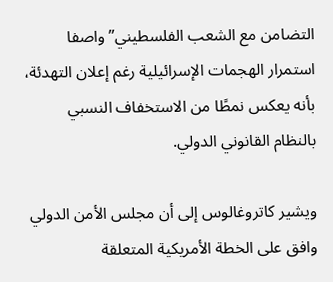التضامن مع الشعب الفلسطيني” واصفا استمرار الهجمات الإسرائيلية رغم إعلان التهدئة، بأنه يعكس نمطًا من الاستخفاف النسبي بالنظام القانوني الدولي.

ويشير كاتروغالوس إلى أن مجلس الأمن الدولي وافق على الخطة الأمريكية المتعلقة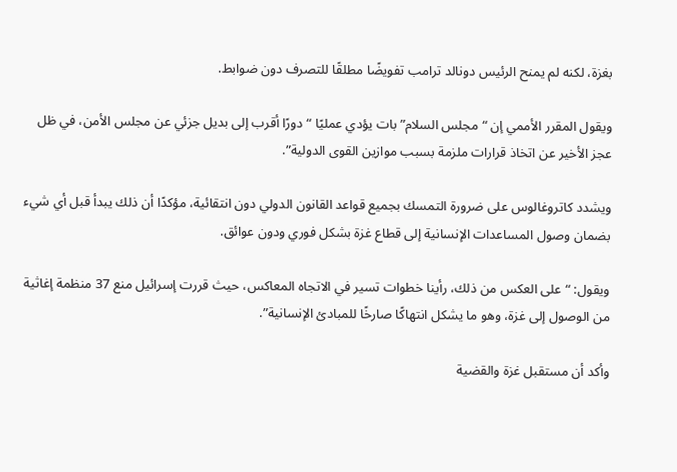بغزة، لكنه لم يمنح الرئيس دونالد ترامب تفويضًا مطلقًا للتصرف دون ضوابط.

ويقول المقرر الأممي إن “مجلس السلام” بات يؤدي عمليًا “دورًا أقرب إلى بديل جزئي عن مجلس الأمن، في ظل عجز الأخير عن اتخاذ قرارات ملزمة بسبب موازين القوى الدولية”.

ويشدد كاتروغالوس على ضرورة التمسك بجميع قواعد القانون الدولي دون انتقائية، مؤكدًا أن ذلك يبدأ قبل أي شيء بضمان وصول المساعدات الإنسانية إلى قطاع غزة بشكل فوري ودون عوائق.

ويقول: “على العكس من ذلك، رأينا خطوات تسير في الاتجاه المعاكس، حيث قررت إسرائيل منع 37 منظمة إغاثية من الوصول إلى غزة، وهو ما يشكل انتهاكًا صارخًا للمبادئ الإنسانية”.

وأكد أن مستقبل غزة والقضية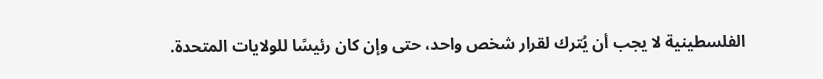الفلسطينية لا يجب أن يُترك لقرار شخص واحد، حتى وإن كان رئيسًا للولايات المتحدة.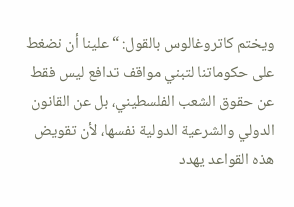ويختم كاتروغالوس بالقول: “علينا أن نضغط على حكوماتنا لتبني مواقف تدافع ليس فقط عن حقوق الشعب الفلسطيني، بل عن القانون الدولي والشرعية الدولية نفسها، لأن تقويض هذه القواعد يهدد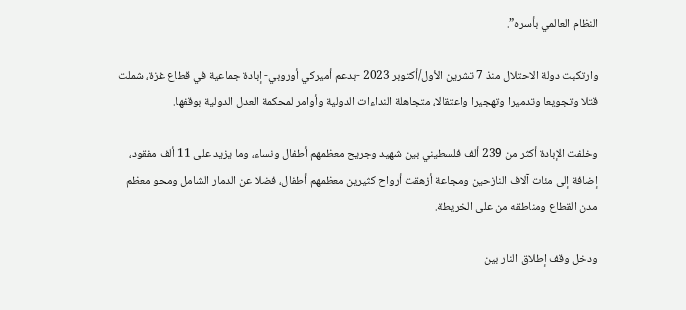النظام العالمي بأسره”.

وارتكبت دولة الاحتلال منذ 7 تشرين الأول/أكتوبر 2023 -بدعم أميركي أوروبي- إبادة جماعية في قطاع غزة، شملت قتلا وتجويعا وتدميرا وتهجيرا واعتقالا، متجاهلة النداءات الدولية وأوامر لمحكمة العدل الدولية بوقفها.

وخلفت الإبادة أكثر من 239 ألف فلسطيني بين شهيد وجريح معظمهم أطفال ونساء، وما يزيد على 11 ألف مفقود، إضافة إلى مئات آلاف النازحين ومجاعة أزهقت أرواح كثيرين معظمهم أطفال، فضلا عن الدمار الشامل ومحو معظم مدن القطاع ومناطقه من على الخريطة.

ودخل وقف إطلاق النار بين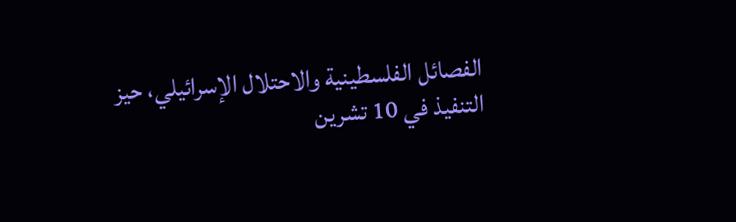الفصائل الفلسطينية والاحتلال الإسرائيلي، حيز التنفيذ في 10 تشرين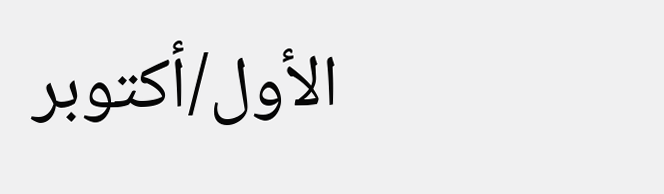الأول/أكتوبر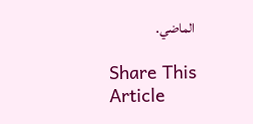الماضي.

Share This Article